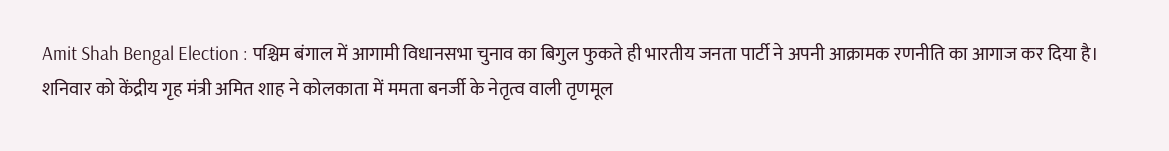Amit Shah Bengal Election : पश्चिम बंगाल में आगामी विधानसभा चुनाव का बिगुल फुकते ही भारतीय जनता पार्टी ने अपनी आक्रामक रणनीति का आगाज कर दिया है। शनिवार को केंद्रीय गृह मंत्री अमित शाह ने कोलकाता में ममता बनर्जी के नेतृत्व वाली तृणमूल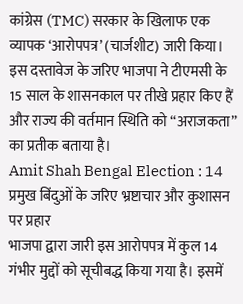कांग्रेस (TMC) सरकार के खिलाफ एक व्यापक ‘आरोपपत्र’ (चार्जशीट) जारी किया। इस दस्तावेज के जरिए भाजपा ने टीएमसी के 15 साल के शासनकाल पर तीखे प्रहार किए हैं और राज्य की वर्तमान स्थिति को “अराजकता” का प्रतीक बताया है।
Amit Shah Bengal Election : 14 प्रमुख बिंदुओं के जरिए भ्रष्टाचार और कुशासन पर प्रहार
भाजपा द्वारा जारी इस आरोपपत्र में कुल 14 गंभीर मुद्दों को सूचीबद्ध किया गया है। इसमें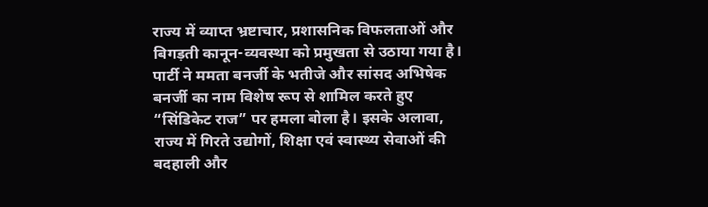राज्य में व्याप्त भ्रष्टाचार, प्रशासनिक विफलताओं और बिगड़ती कानून-व्यवस्था को प्रमुखता से उठाया गया है। पार्टी ने ममता बनर्जी के भतीजे और सांसद अभिषेक बनर्जी का नाम विशेष रूप से शामिल करते हुए “सिंडिकेट राज” पर हमला बोला है। इसके अलावा, राज्य में गिरते उद्योगों, शिक्षा एवं स्वास्थ्य सेवाओं की बदहाली और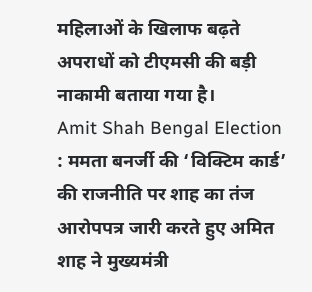महिलाओं के खिलाफ बढ़ते अपराधों को टीएमसी की बड़ी नाकामी बताया गया है।
Amit Shah Bengal Election : ममता बनर्जी की ‘विक्टिम कार्ड’ की राजनीति पर शाह का तंज
आरोपपत्र जारी करते हुए अमित शाह ने मुख्यमंत्री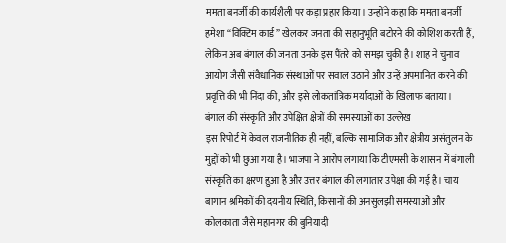ममता बनर्जी की कार्यशैली पर कड़ा प्रहार किया। उन्होंने कहा कि ममता बनर्जी हमेशा “विक्टिम कार्ड” खेलकर जनता की सहानुभूति बटोरने की कोशिश करती हैं, लेकिन अब बंगाल की जनता उनके इस पैंतरे को समझ चुकी है। शाह ने चुनाव आयोग जैसी संवैधानिक संस्थाओं पर सवाल उठाने और उन्हें अपमानित करने की प्रवृत्ति की भी निंदा की, और इसे लोकतांत्रिक मर्यादाओं के खिलाफ बताया।
बंगाल की संस्कृति और उपेक्षित क्षेत्रों की समस्याओं का उल्लेख
इस रिपोर्ट में केवल राजनीतिक ही नहीं, बल्कि सामाजिक और क्षेत्रीय असंतुलन के मुद्दों को भी छुआ गया है। भाजपा ने आरोप लगाया कि टीएमसी के शासन में बंगाली संस्कृति का क्षरण हुआ है और उत्तर बंगाल की लगातार उपेक्षा की गई है। चाय बागान श्रमिकों की दयनीय स्थिति, किसानों की अनसुलझी समस्याओं और कोलकाता जैसे महानगर की बुनियादी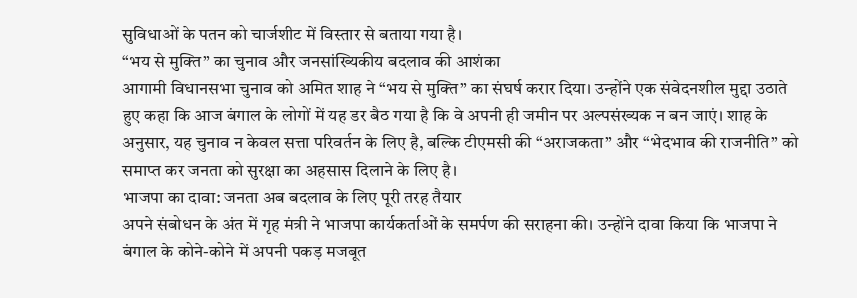सुविधाओं के पतन को चार्जशीट में विस्तार से बताया गया है।
“भय से मुक्ति” का चुनाव और जनसांख्यिकीय बदलाव की आशंका
आगामी विधानसभा चुनाव को अमित शाह ने “भय से मुक्ति” का संघर्ष करार दिया। उन्होंने एक संवेदनशील मुद्दा उठाते हुए कहा कि आज बंगाल के लोगों में यह डर बैठ गया है कि वे अपनी ही जमीन पर अल्पसंख्यक न बन जाएं। शाह के अनुसार, यह चुनाव न केवल सत्ता परिवर्तन के लिए है, बल्कि टीएमसी की “अराजकता” और “भेदभाव की राजनीति” को समाप्त कर जनता को सुरक्षा का अहसास दिलाने के लिए है।
भाजपा का दावा: जनता अब बदलाव के लिए पूरी तरह तैयार
अपने संबोधन के अंत में गृह मंत्री ने भाजपा कार्यकर्ताओं के समर्पण की सराहना की। उन्होंने दावा किया कि भाजपा ने बंगाल के कोने-कोने में अपनी पकड़ मजबूत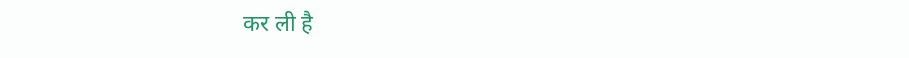कर ली है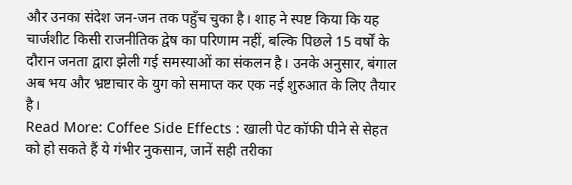और उनका संदेश जन-जन तक पहुँच चुका है। शाह ने स्पष्ट किया कि यह चार्जशीट किसी राजनीतिक द्वेष का परिणाम नहीं, बल्कि पिछले 15 वर्षों के दौरान जनता द्वारा झेली गई समस्याओं का संकलन है। उनके अनुसार, बंगाल अब भय और भ्रष्टाचार के युग को समाप्त कर एक नई शुरुआत के लिए तैयार है।
Read More: Coffee Side Effects : खाली पेट कॉफी पीने से सेहत को हो सकते हैं ये गंभीर नुकसान, जानें सही तरीका